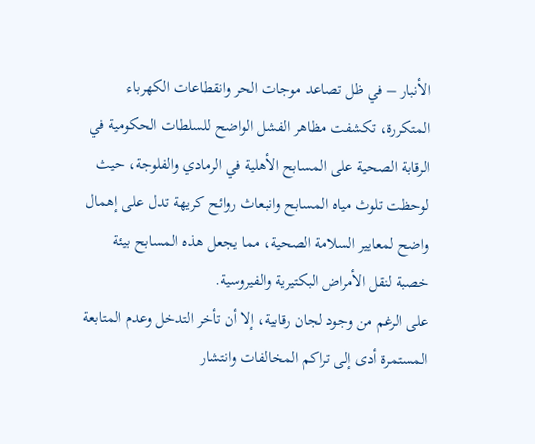الأنبار – في ظل تصاعد موجات الحر وانقطاعات الكهرباء المتكررة، تكشفت مظاهر الفشل الواضح للسلطات الحكومية في الرقابة الصحية على المسابح الأهلية في الرمادي والفلوجة، حيث لوحظت تلوث مياه المسابح وانبعاث روائح كريهة تدل على إهمال واضح لمعايير السلامة الصحية، مما يجعل هذه المسابح بيئة خصبة لنقل الأمراض البكتيرية والفيروسية.
على الرغم من وجود لجان رقابية، إلا أن تأخر التدخل وعدم المتابعة المستمرة أدى إلى تراكم المخالفات وانتشار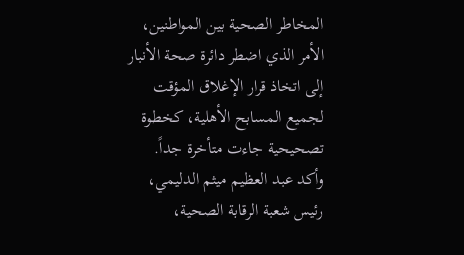المخاطر الصحية بين المواطنين، الأمر الذي اضطر دائرة صحة الأنبار إلى اتخاذ قرار الإغلاق المؤقت لجميع المسابح الأهلية، كخطوة تصحيحية جاءت متأخرة جداً.
وأكد عبد العظيم ميثم الدليمي، رئيس شعبة الرقابة الصحية،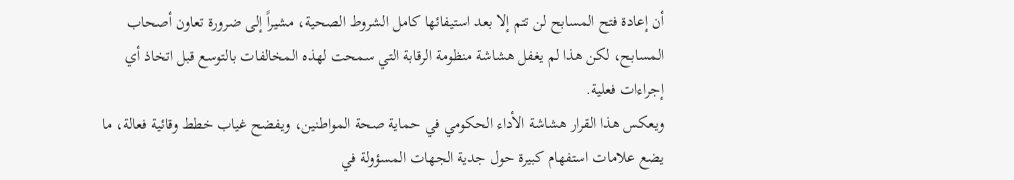أن إعادة فتح المسابح لن تتم إلا بعد استيفائها كامل الشروط الصحية، مشيراً إلى ضرورة تعاون أصحاب المسابح، لكن هذا لم يغفل هشاشة منظومة الرقابة التي سمحت لهذه المخالفات بالتوسع قبل اتخاذ أي إجراءات فعلية.
ويعكس هذا القرار هشاشة الأداء الحكومي في حماية صحة المواطنين، ويفضح غياب خطط وقائية فعالة، ما يضع علامات استفهام كبيرة حول جدية الجهات المسؤولة في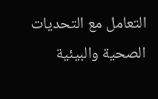التعامل مع التحديات الصحية والبيئية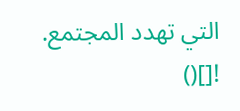التي تهدد المجتمع.
![]()